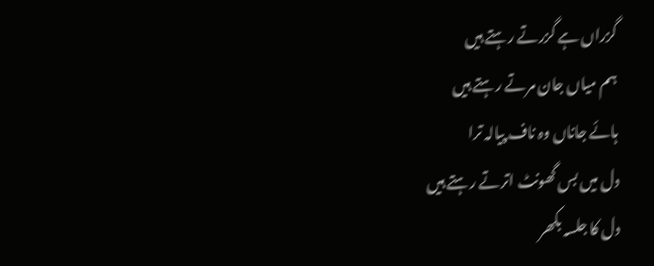گزراں ہے گزرتے رہتے ہیں
ہم میاں جان مرتے رہتے ہیں
ہائے جاناں وہ ناف پیالہ ترا
دل میں بس گھونٹ اترتے رہتے ہیں
دل کا جلسہ بکھر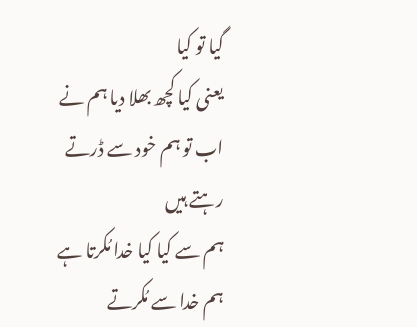گیا تو کیا
یعنی کیا کچھ بھلا دیا ہم نے
اب تو ہم خود سے ڈرتے رہتے ہیں
ہم سے کیا کیا خدا مُکرتا ہے
ہم خدا سے مُکرتے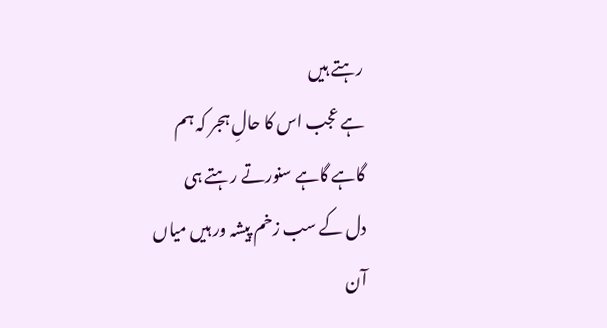رہتے ہیں
ہے عجب اس کا حالِ ہجر کہ ہم
گاہے گاہے سنورتے رہتے ہی
دل کے سب زخم پیشہ ور ہیں میاں
آن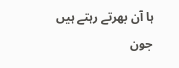ہا آن بھرتے رہتے ہیں
جون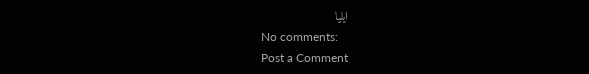ایلیا
No comments:
Post a Comment